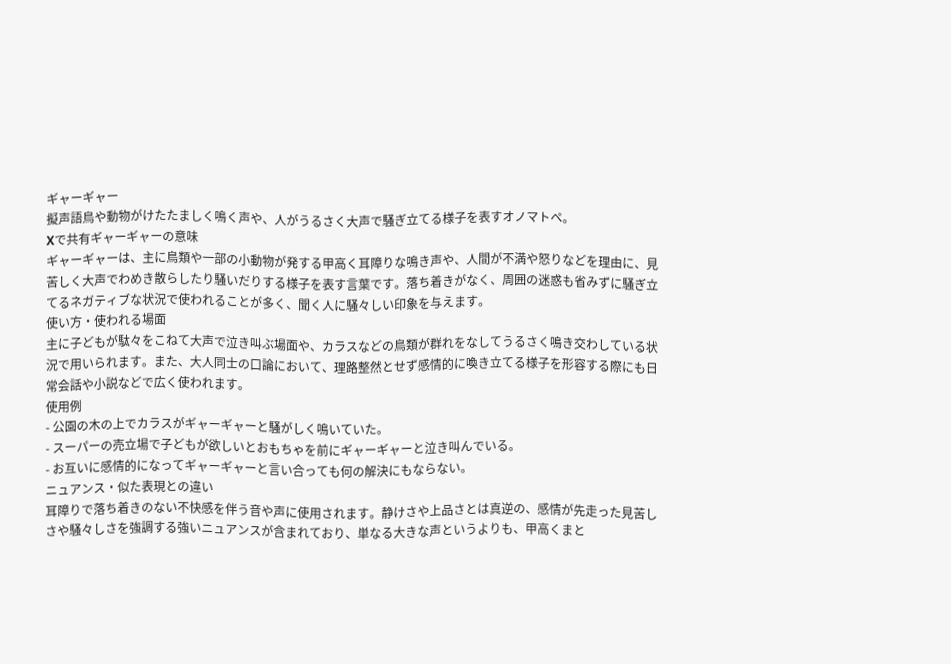ギャーギャー
擬声語鳥や動物がけたたましく鳴く声や、人がうるさく大声で騒ぎ立てる様子を表すオノマトペ。
Xで共有ギャーギャーの意味
ギャーギャーは、主に鳥類や一部の小動物が発する甲高く耳障りな鳴き声や、人間が不満や怒りなどを理由に、見苦しく大声でわめき散らしたり騒いだりする様子を表す言葉です。落ち着きがなく、周囲の迷惑も省みずに騒ぎ立てるネガティブな状況で使われることが多く、聞く人に騒々しい印象を与えます。
使い方・使われる場面
主に子どもが駄々をこねて大声で泣き叫ぶ場面や、カラスなどの鳥類が群れをなしてうるさく鳴き交わしている状況で用いられます。また、大人同士の口論において、理路整然とせず感情的に喚き立てる様子を形容する際にも日常会話や小説などで広く使われます。
使用例
- 公園の木の上でカラスがギャーギャーと騒がしく鳴いていた。
- スーパーの売立場で子どもが欲しいとおもちゃを前にギャーギャーと泣き叫んでいる。
- お互いに感情的になってギャーギャーと言い合っても何の解決にもならない。
ニュアンス・似た表現との違い
耳障りで落ち着きのない不快感を伴う音や声に使用されます。静けさや上品さとは真逆の、感情が先走った見苦しさや騒々しさを強調する強いニュアンスが含まれており、単なる大きな声というよりも、甲高くまと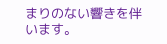まりのない響きを伴います。